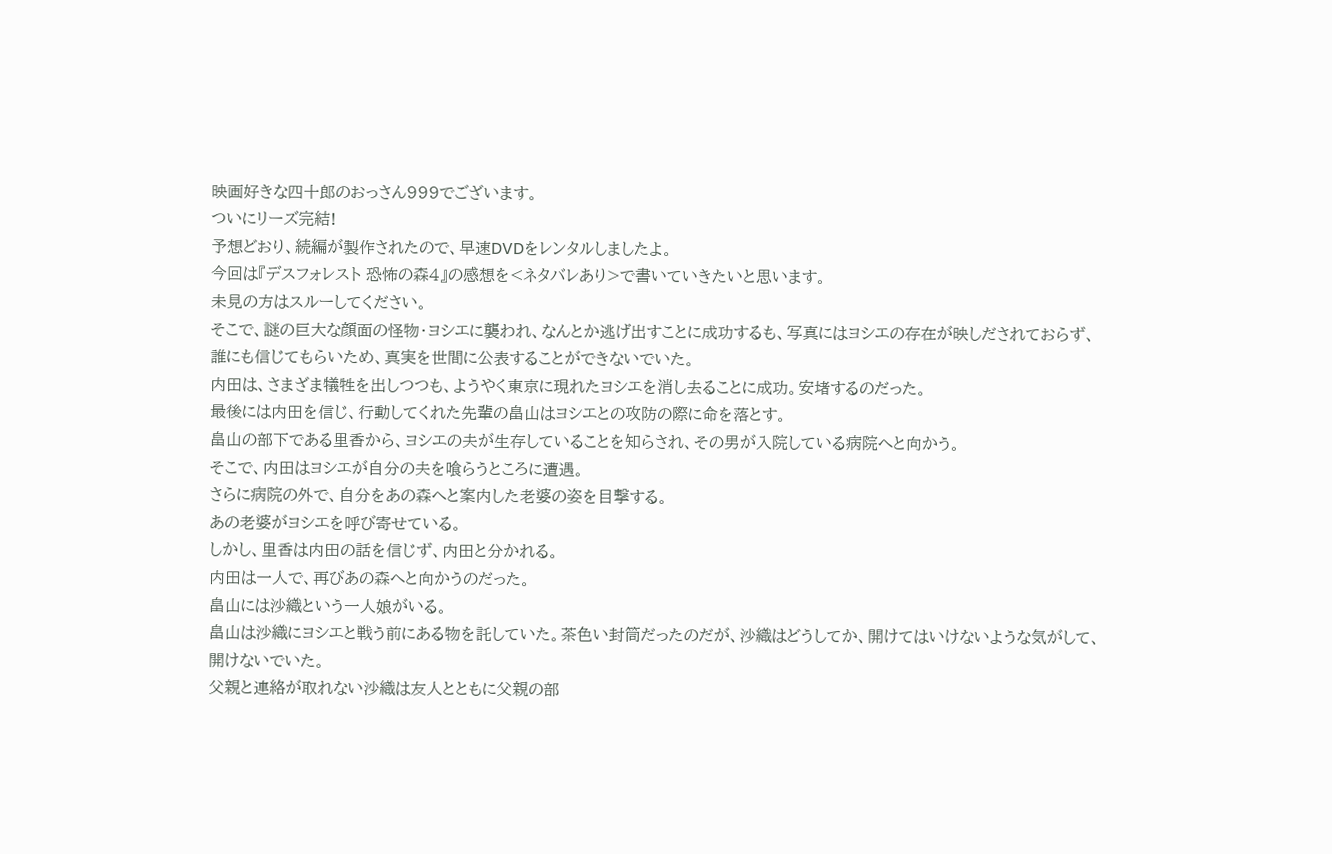映画好きな四十郎のおっさん999でございます。
ついにリーズ完結!
予想どおり、続編が製作されたので、早速DVDをレンタルしましたよ。
今回は『デスフォレスト 恐怖の森4』の感想を<ネタバレあり>で書いていきたいと思います。
未見の方はスルーしてください。
そこで、謎の巨大な顔面の怪物・ヨシエに襲われ、なんとか逃げ出すことに成功するも、写真にはヨシエの存在が映しだされておらず、誰にも信じてもらいため、真実を世間に公表することができないでいた。
内田は、さまざま犠牲を出しつつも、ようやく東京に現れたヨシエを消し去ることに成功。安堵するのだった。
最後には内田を信じ、行動してくれた先輩の畠山はヨシエとの攻防の際に命を落とす。
畠山の部下である里香から、ヨシエの夫が生存していることを知らされ、その男が入院している病院へと向かう。
そこで、内田はヨシエが自分の夫を喰らうところに遭遇。
さらに病院の外で、自分をあの森へと案内した老婆の姿を目撃する。
あの老婆がヨシエを呼び寄せている。
しかし、里香は内田の話を信じず、内田と分かれる。
内田は一人で、再びあの森へと向かうのだった。
畠山には沙織という一人娘がいる。
畠山は沙織にヨシエと戦う前にある物を託していた。茶色い封筒だったのだが、沙織はどうしてか、開けてはいけないような気がして、開けないでいた。
父親と連絡が取れない沙織は友人とともに父親の部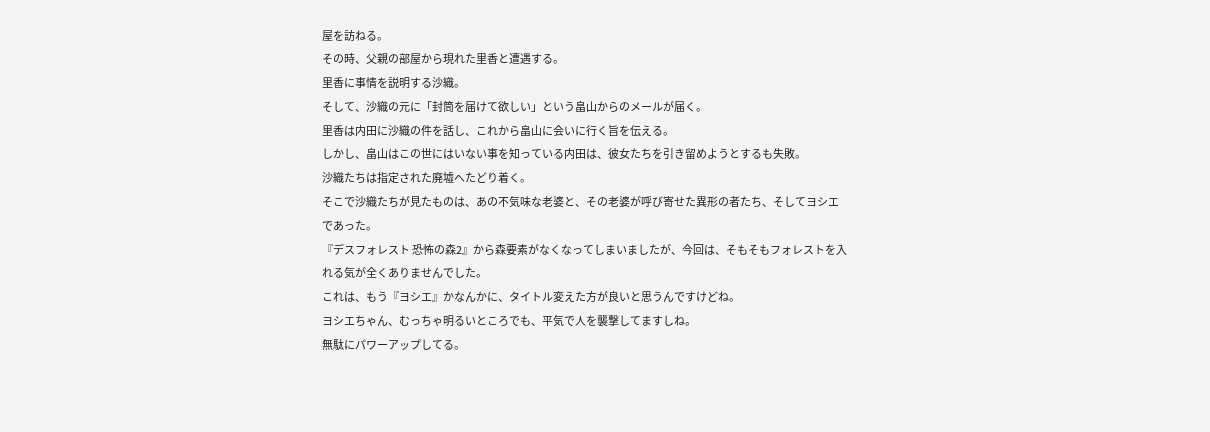屋を訪ねる。
その時、父親の部屋から現れた里香と遭遇する。
里香に事情を説明する沙織。
そして、沙織の元に「封筒を届けて欲しい」という畠山からのメールが届く。
里香は内田に沙織の件を話し、これから畠山に会いに行く旨を伝える。
しかし、畠山はこの世にはいない事を知っている内田は、彼女たちを引き留めようとするも失敗。
沙織たちは指定された廃墟へたどり着く。
そこで沙織たちが見たものは、あの不気味な老婆と、その老婆が呼び寄せた異形の者たち、そしてヨシエであった。
『デスフォレスト 恐怖の森2』から森要素がなくなってしまいましたが、今回は、そもそもフォレストを入れる気が全くありませんでした。
これは、もう『ヨシエ』かなんかに、タイトル変えた方が良いと思うんですけどね。
ヨシエちゃん、むっちゃ明るいところでも、平気で人を襲撃してますしね。
無駄にパワーアップしてる。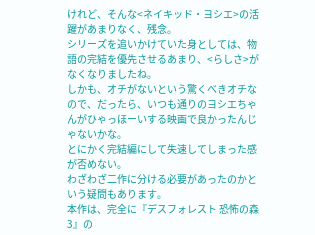けれど、そんな<ネイキッド・ヨシエ>の活躍があまりなく、残念。
シリーズを追いかけていた身としては、物語の完結を優先させるあまり、<らしさ>がなくなりましたね。
しかも、オチがないという驚くべきオチなので、だったら、いつも通りのヨシエちゃんがひゃっほーいする映画で良かったんじゃないかな。
とにかく完結編にして失速してしまった感が否めない。
わざわざ二作に分ける必要があったのかという疑問もあります。
本作は、完全に『デスフォレスト 恐怖の森3』の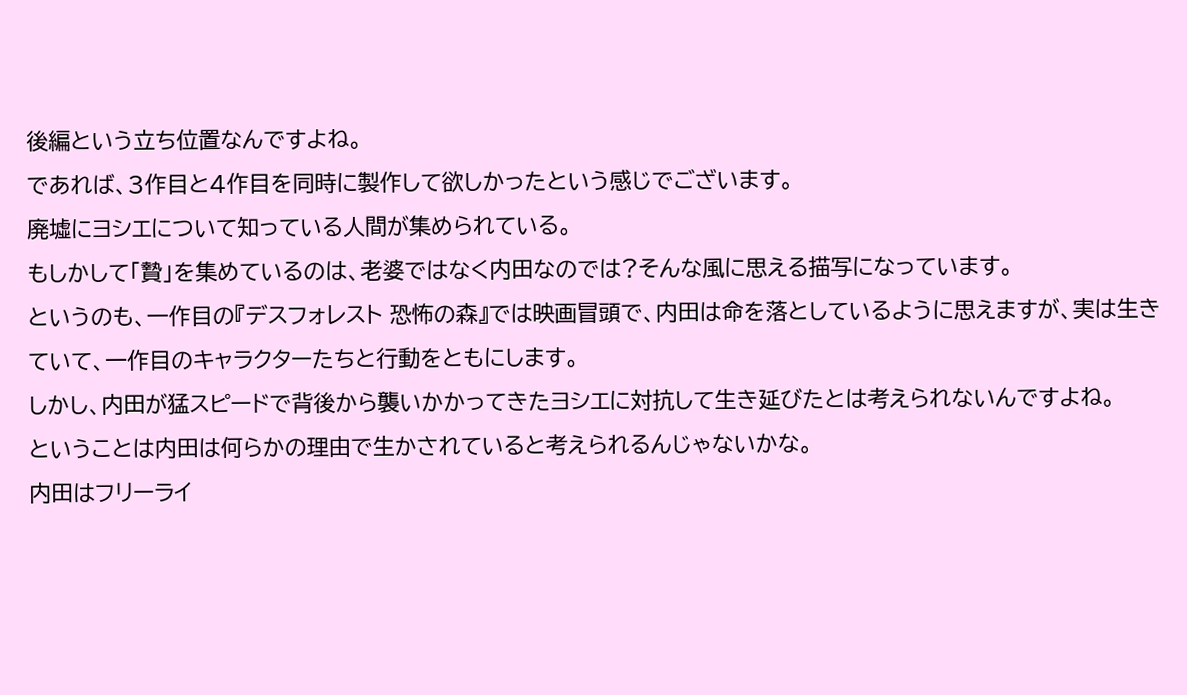後編という立ち位置なんですよね。
であれば、3作目と4作目を同時に製作して欲しかったという感じでございます。
廃墟にヨシエについて知っている人間が集められている。
もしかして「贄」を集めているのは、老婆ではなく内田なのでは?そんな風に思える描写になっています。
というのも、一作目の『デスフォレスト 恐怖の森』では映画冒頭で、内田は命を落としているように思えますが、実は生きていて、一作目のキャラクターたちと行動をともにします。
しかし、内田が猛スピードで背後から襲いかかってきたヨシエに対抗して生き延びたとは考えられないんですよね。
ということは内田は何らかの理由で生かされていると考えられるんじゃないかな。
内田はフリーライ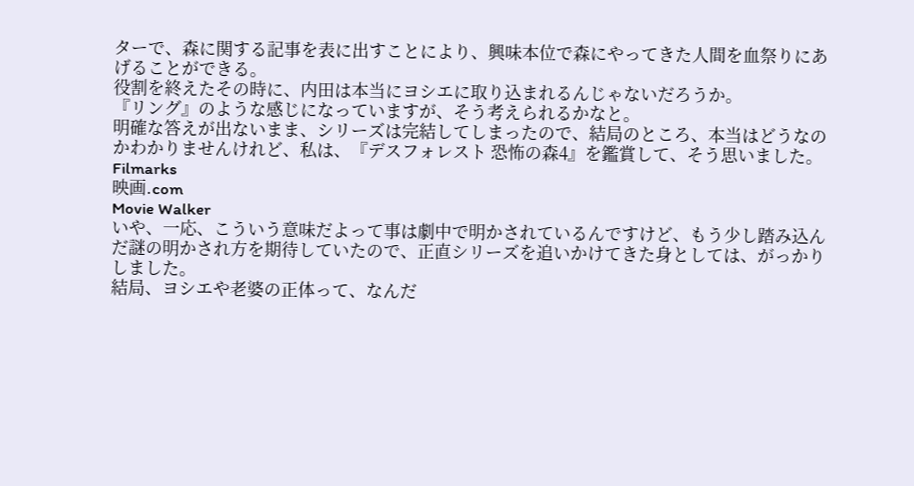ターで、森に関する記事を表に出すことにより、興味本位で森にやってきた人間を血祭りにあげることができる。
役割を終えたその時に、内田は本当にヨシエに取り込まれるんじゃないだろうか。
『リング』のような感じになっていますが、そう考えられるかなと。
明確な答えが出ないまま、シリーズは完結してしまったので、結局のところ、本当はどうなのかわかりませんけれど、私は、『デスフォレスト 恐怖の森4』を鑑賞して、そう思いました。
Filmarks
映画.com
Movie Walker
いや、一応、こういう意味だよって事は劇中で明かされているんですけど、もう少し踏み込んだ謎の明かされ方を期待していたので、正直シリーズを追いかけてきた身としては、がっかりしました。
結局、ヨシエや老婆の正体って、なんだ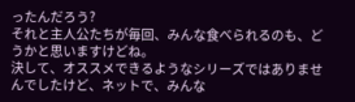ったんだろう?
それと主人公たちが毎回、みんな食べられるのも、どうかと思いますけどね。
決して、オススメできるようなシリーズではありませんでしたけど、ネットで、みんな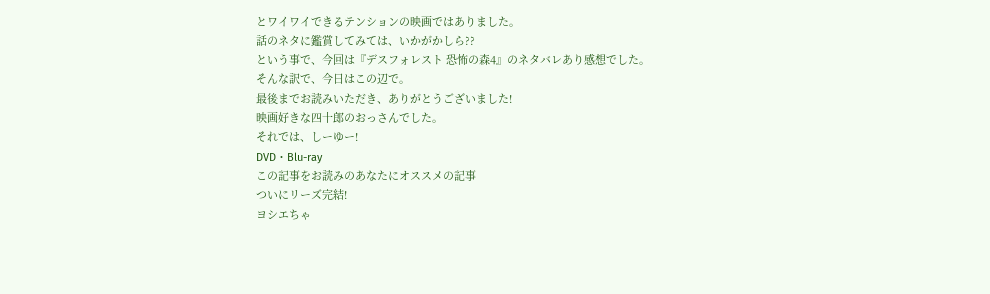とワイワイできるテンションの映画ではありました。
話のネタに鑑賞してみては、いかがかしら??
という事で、今回は『デスフォレスト 恐怖の森4』のネタバレあり感想でした。
そんな訳で、今日はこの辺で。
最後までお読みいただき、ありがとうございました!
映画好きな四十郎のおっさんでした。
それでは、しーゆー!
DVD・Blu-ray
この記事をお読みのあなたにオススメの記事
ついにリーズ完結!
ヨシエちゃ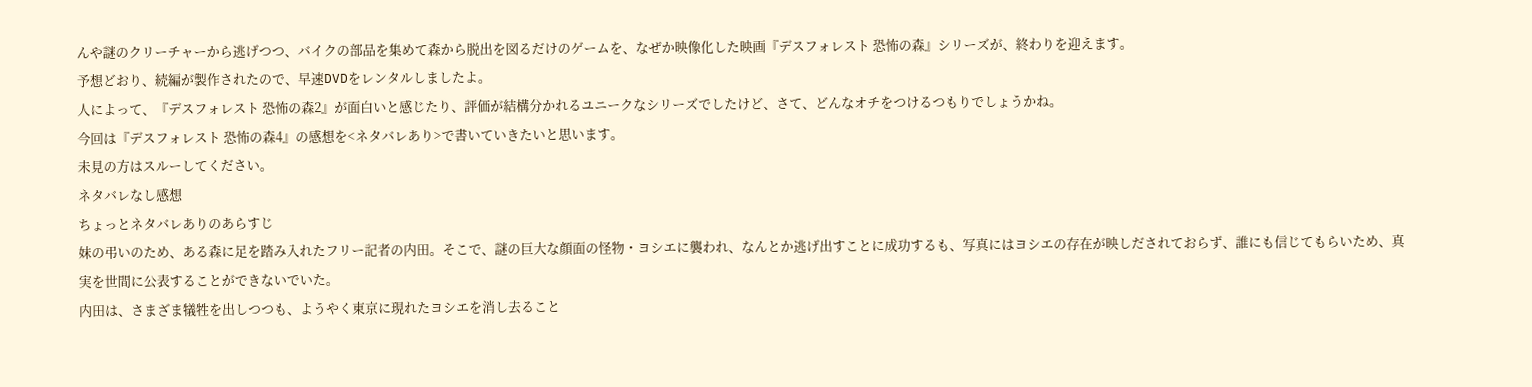んや謎のクリーチャーから逃げつつ、バイクの部品を集めて森から脱出を図るだけのゲームを、なぜか映像化した映画『デスフォレスト 恐怖の森』シリーズが、終わりを迎えます。
予想どおり、続編が製作されたので、早速DVDをレンタルしましたよ。
人によって、『デスフォレスト 恐怖の森2』が面白いと感じたり、評価が結構分かれるユニークなシリーズでしたけど、さて、どんなオチをつけるつもりでしょうかね。
今回は『デスフォレスト 恐怖の森4』の感想を<ネタバレあり>で書いていきたいと思います。
未見の方はスルーしてください。
ネタバレなし感想
ちょっとネタバレありのあらすじ
妹の弔いのため、ある森に足を踏み入れたフリー記者の内田。そこで、謎の巨大な顔面の怪物・ヨシエに襲われ、なんとか逃げ出すことに成功するも、写真にはヨシエの存在が映しだされておらず、誰にも信じてもらいため、真実を世間に公表することができないでいた。
内田は、さまざま犠牲を出しつつも、ようやく東京に現れたヨシエを消し去ること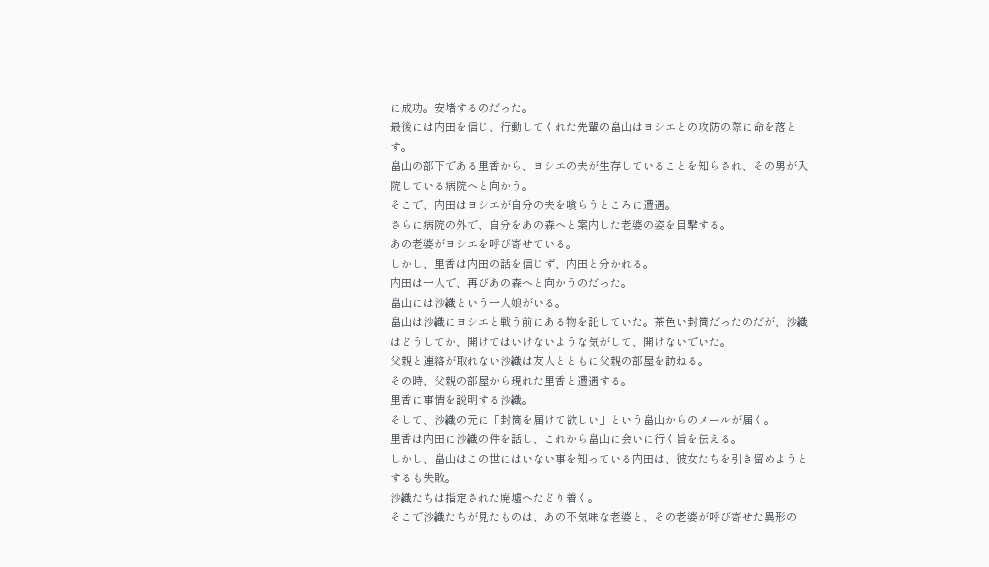に成功。安堵するのだった。
最後には内田を信じ、行動してくれた先輩の畠山はヨシエとの攻防の際に命を落とす。
畠山の部下である里香から、ヨシエの夫が生存していることを知らされ、その男が入院している病院へと向かう。
そこで、内田はヨシエが自分の夫を喰らうところに遭遇。
さらに病院の外で、自分をあの森へと案内した老婆の姿を目撃する。
あの老婆がヨシエを呼び寄せている。
しかし、里香は内田の話を信じず、内田と分かれる。
内田は一人で、再びあの森へと向かうのだった。
畠山には沙織という一人娘がいる。
畠山は沙織にヨシエと戦う前にある物を託していた。茶色い封筒だったのだが、沙織はどうしてか、開けてはいけないような気がして、開けないでいた。
父親と連絡が取れない沙織は友人とともに父親の部屋を訪ねる。
その時、父親の部屋から現れた里香と遭遇する。
里香に事情を説明する沙織。
そして、沙織の元に「封筒を届けて欲しい」という畠山からのメールが届く。
里香は内田に沙織の件を話し、これから畠山に会いに行く旨を伝える。
しかし、畠山はこの世にはいない事を知っている内田は、彼女たちを引き留めようとするも失敗。
沙織たちは指定された廃墟へたどり着く。
そこで沙織たちが見たものは、あの不気味な老婆と、その老婆が呼び寄せた異形の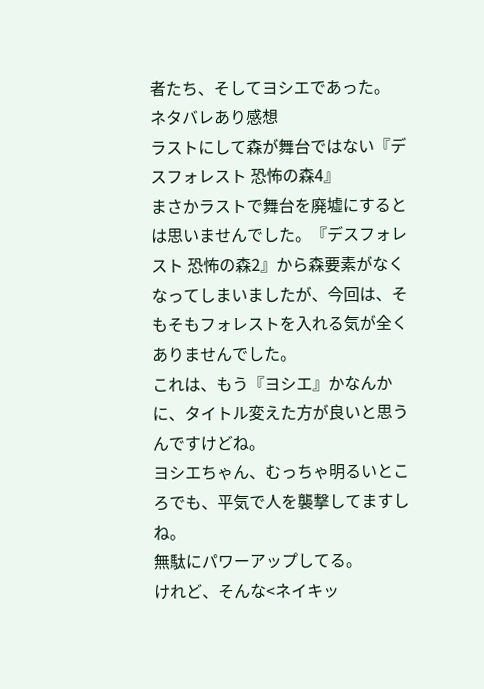者たち、そしてヨシエであった。
ネタバレあり感想
ラストにして森が舞台ではない『デスフォレスト 恐怖の森4』
まさかラストで舞台を廃墟にするとは思いませんでした。『デスフォレスト 恐怖の森2』から森要素がなくなってしまいましたが、今回は、そもそもフォレストを入れる気が全くありませんでした。
これは、もう『ヨシエ』かなんかに、タイトル変えた方が良いと思うんですけどね。
ヨシエちゃん、むっちゃ明るいところでも、平気で人を襲撃してますしね。
無駄にパワーアップしてる。
けれど、そんな<ネイキッ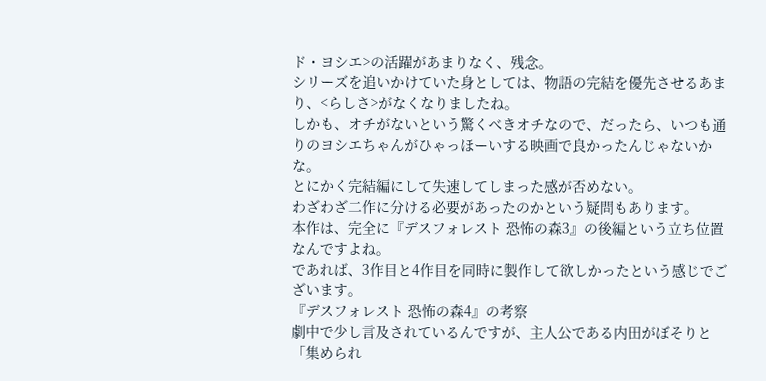ド・ヨシエ>の活躍があまりなく、残念。
シリーズを追いかけていた身としては、物語の完結を優先させるあまり、<らしさ>がなくなりましたね。
しかも、オチがないという驚くべきオチなので、だったら、いつも通りのヨシエちゃんがひゃっほーいする映画で良かったんじゃないかな。
とにかく完結編にして失速してしまった感が否めない。
わざわざ二作に分ける必要があったのかという疑問もあります。
本作は、完全に『デスフォレスト 恐怖の森3』の後編という立ち位置なんですよね。
であれば、3作目と4作目を同時に製作して欲しかったという感じでございます。
『デスフォレスト 恐怖の森4』の考察
劇中で少し言及されているんですが、主人公である内田がぼそりと「集められ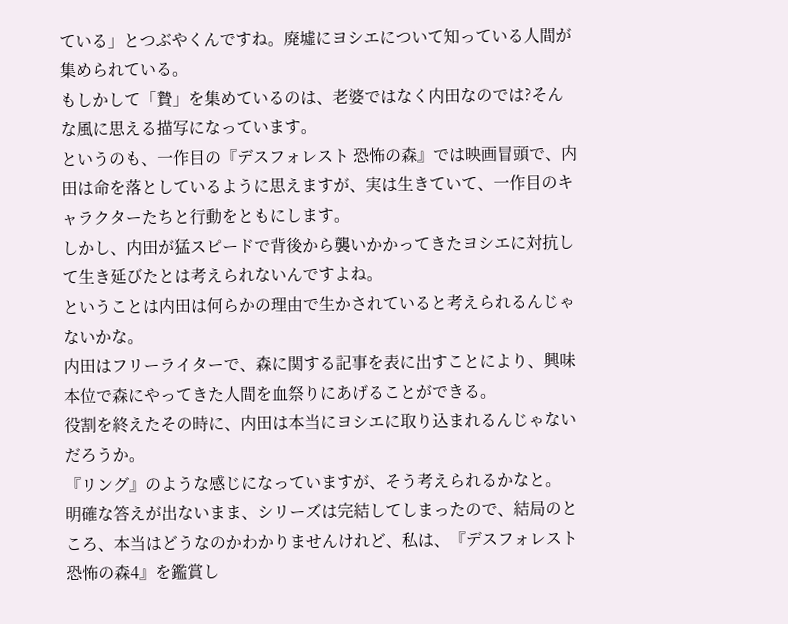ている」とつぶやくんですね。廃墟にヨシエについて知っている人間が集められている。
もしかして「贄」を集めているのは、老婆ではなく内田なのでは?そんな風に思える描写になっています。
というのも、一作目の『デスフォレスト 恐怖の森』では映画冒頭で、内田は命を落としているように思えますが、実は生きていて、一作目のキャラクターたちと行動をともにします。
しかし、内田が猛スピードで背後から襲いかかってきたヨシエに対抗して生き延びたとは考えられないんですよね。
ということは内田は何らかの理由で生かされていると考えられるんじゃないかな。
内田はフリーライターで、森に関する記事を表に出すことにより、興味本位で森にやってきた人間を血祭りにあげることができる。
役割を終えたその時に、内田は本当にヨシエに取り込まれるんじゃないだろうか。
『リング』のような感じになっていますが、そう考えられるかなと。
明確な答えが出ないまま、シリーズは完結してしまったので、結局のところ、本当はどうなのかわかりませんけれど、私は、『デスフォレスト 恐怖の森4』を鑑賞し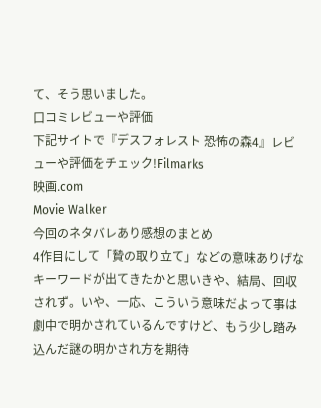て、そう思いました。
口コミレビューや評価
下記サイトで『デスフォレスト 恐怖の森4』レビューや評価をチェック!Filmarks
映画.com
Movie Walker
今回のネタバレあり感想のまとめ
4作目にして「贄の取り立て」などの意味ありげなキーワードが出てきたかと思いきや、結局、回収されず。いや、一応、こういう意味だよって事は劇中で明かされているんですけど、もう少し踏み込んだ謎の明かされ方を期待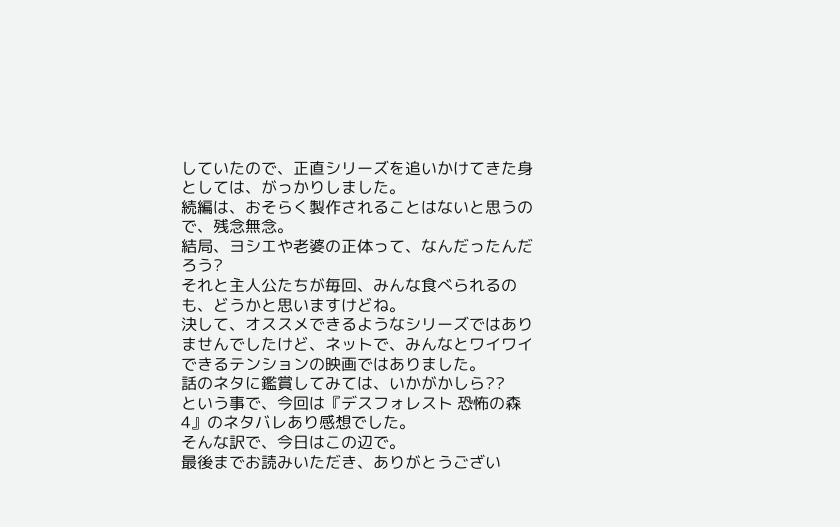していたので、正直シリーズを追いかけてきた身としては、がっかりしました。
続編は、おそらく製作されることはないと思うので、残念無念。
結局、ヨシエや老婆の正体って、なんだったんだろう?
それと主人公たちが毎回、みんな食べられるのも、どうかと思いますけどね。
決して、オススメできるようなシリーズではありませんでしたけど、ネットで、みんなとワイワイできるテンションの映画ではありました。
話のネタに鑑賞してみては、いかがかしら??
という事で、今回は『デスフォレスト 恐怖の森4』のネタバレあり感想でした。
そんな訳で、今日はこの辺で。
最後までお読みいただき、ありがとうござい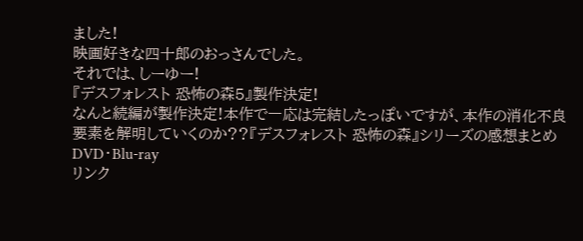ました!
映画好きな四十郎のおっさんでした。
それでは、しーゆー!
『デスフォレスト 恐怖の森5』製作決定!
なんと続編が製作決定!本作で一応は完結したっぽいですが、本作の消化不良要素を解明していくのか??『デスフォレスト 恐怖の森』シリーズの感想まとめ
DVD・Blu-ray
リンク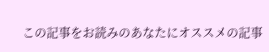この記事をお読みのあなたにオススメの記事